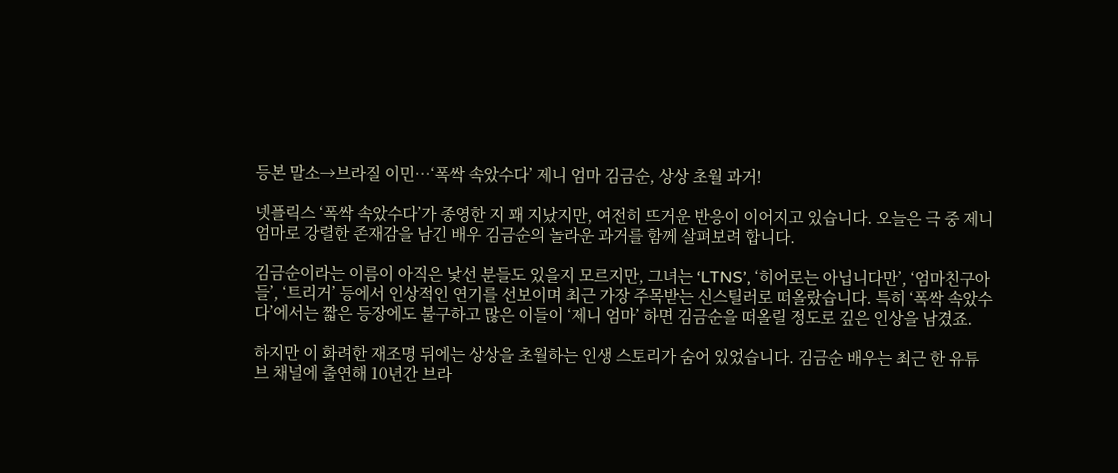등본 말소→브라질 이민…‘폭싹 속았수다’ 제니 엄마 김금순, 상상 초월 과거!

넷플릭스 ‘폭싹 속았수다’가 종영한 지 꽤 지났지만, 여전히 뜨거운 반응이 이어지고 있습니다. 오늘은 극 중 제니 엄마로 강렬한 존재감을 남긴 배우 김금순의 놀라운 과거를 함께 살펴보려 합니다.

김금순이라는 이름이 아직은 낯선 분들도 있을지 모르지만, 그녀는 ‘LTNS’, ‘히어로는 아닙니다만’, ‘엄마친구아들’, ‘트리거’ 등에서 인상적인 연기를 선보이며 최근 가장 주목받는 신스틸러로 떠올랐습니다. 특히 ‘폭싹 속았수다’에서는 짧은 등장에도 불구하고 많은 이들이 ‘제니 엄마’ 하면 김금순을 떠올릴 정도로 깊은 인상을 남겼죠.

하지만 이 화려한 재조명 뒤에는 상상을 초월하는 인생 스토리가 숨어 있었습니다. 김금순 배우는 최근 한 유튜브 채널에 출연해 10년간 브라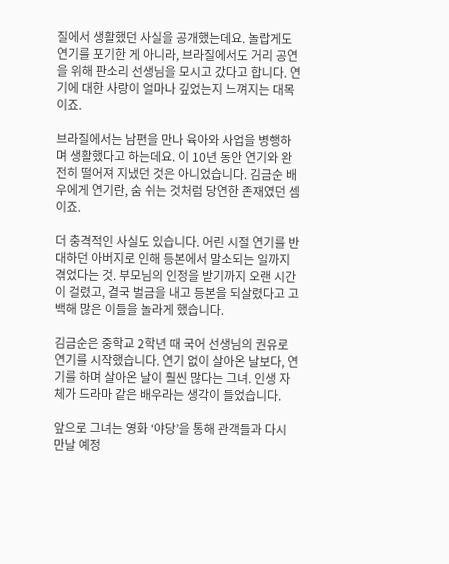질에서 생활했던 사실을 공개했는데요. 놀랍게도 연기를 포기한 게 아니라, 브라질에서도 거리 공연을 위해 판소리 선생님을 모시고 갔다고 합니다. 연기에 대한 사랑이 얼마나 깊었는지 느껴지는 대목이죠.

브라질에서는 남편을 만나 육아와 사업을 병행하며 생활했다고 하는데요. 이 10년 동안 연기와 완전히 떨어져 지냈던 것은 아니었습니다. 김금순 배우에게 연기란, 숨 쉬는 것처럼 당연한 존재였던 셈이죠.

더 충격적인 사실도 있습니다. 어린 시절 연기를 반대하던 아버지로 인해 등본에서 말소되는 일까지 겪었다는 것. 부모님의 인정을 받기까지 오랜 시간이 걸렸고, 결국 벌금을 내고 등본을 되살렸다고 고백해 많은 이들을 놀라게 했습니다.

김금순은 중학교 2학년 때 국어 선생님의 권유로 연기를 시작했습니다. 연기 없이 살아온 날보다, 연기를 하며 살아온 날이 훨씬 많다는 그녀. 인생 자체가 드라마 같은 배우라는 생각이 들었습니다.

앞으로 그녀는 영화 ‘야당’을 통해 관객들과 다시 만날 예정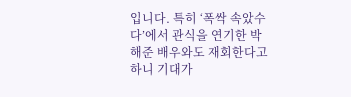입니다. 특히 ‘폭싹 속았수다’에서 관식을 연기한 박해준 배우와도 재회한다고 하니 기대가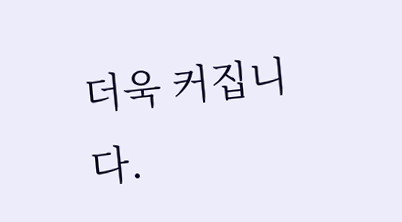더욱 커집니다.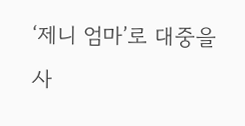‘제니 엄마’로 대중을 사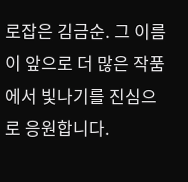로잡은 김금순. 그 이름이 앞으로 더 많은 작품에서 빛나기를 진심으로 응원합니다.